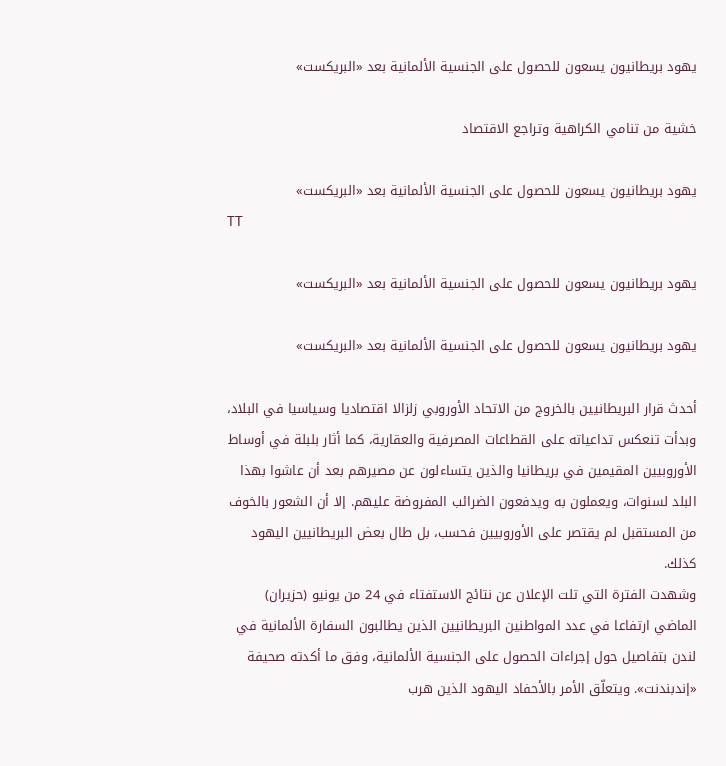يهود بريطانيون يسعون للحصول على الجنسية الألمانية بعد «البريكست»

خشية من تنامي الكراهية وتراجع الاقتصاد

يهود بريطانيون يسعون للحصول على الجنسية الألمانية بعد «البريكست»
TT

يهود بريطانيون يسعون للحصول على الجنسية الألمانية بعد «البريكست»

يهود بريطانيون يسعون للحصول على الجنسية الألمانية بعد «البريكست»

أحدث قرار البريطانيين بالخروج من الاتحاد الأوروبي زلزالا اقتصاديا وسياسيا في البلاد، وبدأت تنعكس تداعياته على القطاعات المصرفية والعقارية، كما أثار بلبلة في أوساط الأوروبيين المقيمين في بريطانيا والذين يتساءلون عن مصيرهم بعد أن عاشوا بهذا البلد لسنوات، ويعملون به ويدفعون الضرائب المفروضة عليهم. إلا أن الشعور بالخوف من المستقبل لم يقتصر على الأوروبيين فحسب، بل طال بعض البريطانيين اليهود كذلك.
وشهدت الفترة التي تلت الإعلان عن نتائج الاستفتاء في 24 من يونيو (حزيران) الماضي ارتفاعا في عدد المواطنين البريطانيين الذين يطالبون السفارة الألمانية في لندن بتفاصيل حول إجراءات الحصول على الجنسية الألمانية، وفق ما أكدته صحيفة «إندبندنت». ويتعلّق الأمر بالأحفاد اليهود الذين هرب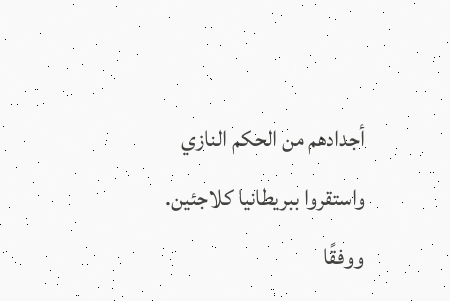أجدادهم من الحكم النازي واستقروا ببريطانيا كلاجئين.
ووفقًا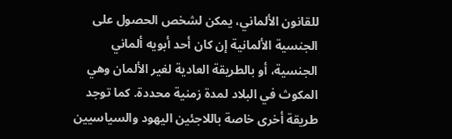للقانون الألماني، يمكن لشخص الحصول على الجنسية الألمانية إن كان أحد أبويه ألماني الجنسية، أو بالطريقة العادية لغير الألمان وهي المكوث في البلاد لمدة زمنية محددة. كما توجد طريقة أخرى خاصة باللاجئين اليهود والسياسيين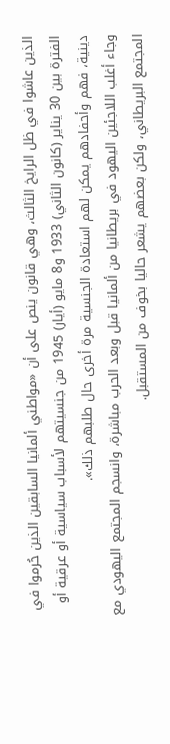الذين عاشوا في ظل الرايخ الثالث، وهي قانون ينص على أن «مواطني ألمانيا السابقين الذين حُرموا في الفترة بين 30 يناير (كانون الثاني) 1933 و8 مايو (أيار) 1945 من جنسيتهم لأسباب سياسية أو عرقية أو دينية، فهم وأحفادهم يمكن لهم استعادة الجنسية مرة أخرى حال طلبهم ذلك».
وجاء أغلب اللاجئين اليهود في بريطانيا من ألمانيا قبل وبعد الحرب مباشرة، وانسجم المجتمع اليهودي مع المجتمع البريطاني، ولكن بعضهم يشعر حاليا بخوف من المستقبل.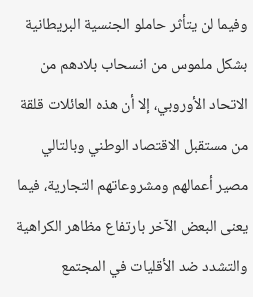وفيما لن يتأثر حاملو الجنسية البريطانية بشكل ملموس من انسحاب بلادهم من الاتحاد الأوروبي، إلا أن هذه العائلات قلقة من مستقبل الاقتصاد الوطني وبالتالي مصير أعمالهم ومشروعاتهم التجارية، فيما يعنى البعض الآخر بارتفاع مظاهر الكراهية والتشدد ضد الأقليات في المجتمع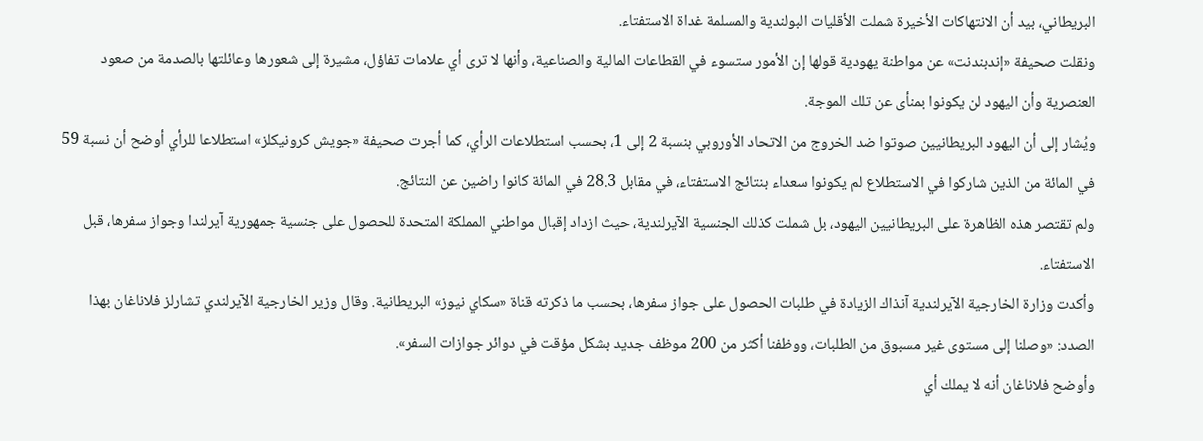البريطاني، بيد أن الانتهاكات الأخيرة شملت الأقليات البولندية والمسلمة غداة الاستفتاء.
ونقلت صحيفة «إندبندنت» عن مواطنة يهودية قولها إن الأمور ستسوء في القطاعات المالية والصناعية، وأنها لا ترى أي علامات تفاؤل، مشيرة إلى شعورها وعائلتها بالصدمة من صعود العنصرية وأن اليهود لن يكونوا بمنأى عن تلك الموجة.
ويُشار إلى أن اليهود البريطانيين صوتوا ضد الخروج من الاتحاد الأوروبي بنسبة 2 إلى 1، بحسب استطلاعات الرأي، كما أجرت صحيفة «جويش كرونيكلز» استطلاعا للرأي أوضح أن نسبة 59 في المائة من الذين شاركوا في الاستطلاع لم يكونوا سعداء بنتائج الاستفتاء، في مقابل 28.3 في المائة كانوا راضين عن النتائج.
ولم تقتصر هذه الظاهرة على البريطانيين اليهود، بل شملت كذلك الجنسية الآيرلندية، حيث ازداد إقبال مواطني المملكة المتحدة للحصول على جنسية جمهورية آيرلندا وجواز سفرها، قبل الاستفتاء.
وأكدت وزارة الخارجية الآيرلندية آنذاك الزيادة في طلبات الحصول على جواز سفرها، بحسب ما ذكرته قناة «سكاي نيوز» البريطانية. وقال وزير الخارجية الآيرلندي تشارلز فلاناغان بهذا الصدد: «وصلنا إلى مستوى غير مسبوق من الطلبات، ووظفنا أكثر من 200 موظف جديد بشكل مؤقت في دوائر جوازات السفر».
وأوضح فلاناغان أنه لا يملك أي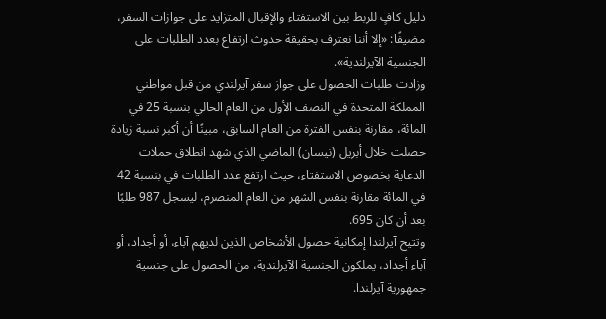دليل كافٍ للربط بين الاستفتاء والإقبال المتزايد على جوازات السفر، مضيفًا: «إلا أننا نعترف بحقيقة حدوث ارتفاع بعدد الطلبات على الجنسية الآيرلندية».
وزادت طلبات الحصول على جواز سفر آيرلندي من قبل مواطني المملكة المتحدة في النصف الأول من العام الحالي بنسبة 25 في المائة، مقارنة بنفس الفترة من العام السابق، مبينًا أن أكبر نسبة زيادة حصلت خلال أبريل (نيسان) الماضي الذي شهد انطلاق حملات الدعاية بخصوص الاستفتاء، حيث ارتفع عدد الطلبات في بنسبة 42 في المائة مقارنة بنفس الشهر من العام المنصرم، ليسجل 987 طلبًا بعد أن كان 695.
وتتيح آيرلندا إمكانية حصول الأشخاص الذين لديهم آباء، أو أجداد، أو آباء أجداد، يملكون الجنسية الآيرلندية، من الحصول على جنسية جمهورية آيرلندا.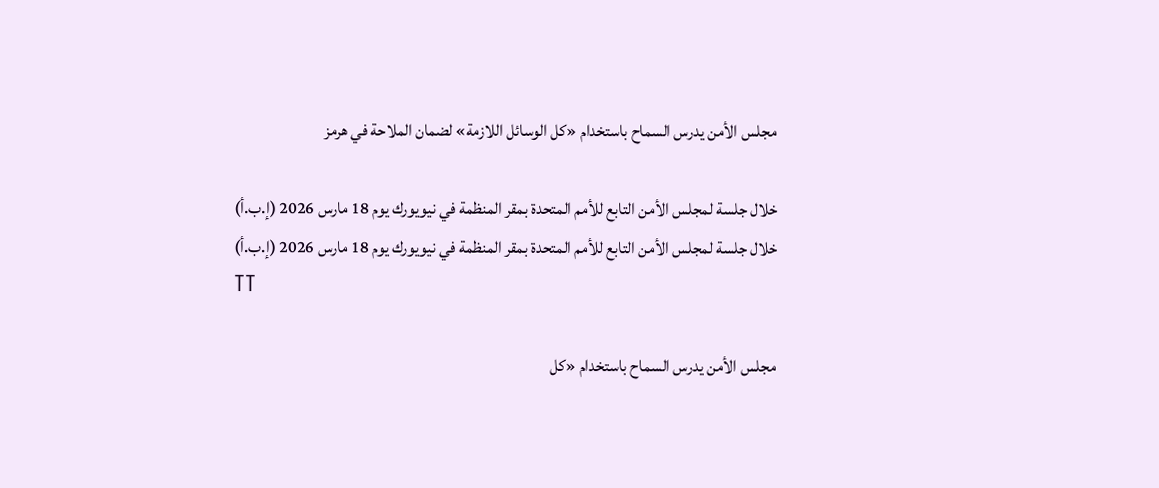مجلس الأمن يدرس السماح باستخدام «كل الوسائل اللازمة» لضمان الملاحة في هرمز

خلال جلسة لمجلس الأمن التابع للأمم المتحدة بمقر المنظمة في نيويورك يوم 18 مارس 2026 (إ.ب.أ)
خلال جلسة لمجلس الأمن التابع للأمم المتحدة بمقر المنظمة في نيويورك يوم 18 مارس 2026 (إ.ب.أ)
TT

مجلس الأمن يدرس السماح باستخدام «كل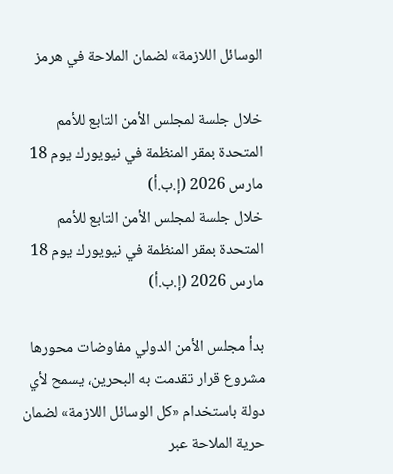الوسائل اللازمة» لضمان الملاحة في هرمز

خلال جلسة لمجلس الأمن التابع للأمم المتحدة بمقر المنظمة في نيويورك يوم 18 مارس 2026 (إ.ب.أ)
خلال جلسة لمجلس الأمن التابع للأمم المتحدة بمقر المنظمة في نيويورك يوم 18 مارس 2026 (إ.ب.أ)

بدأ مجلس الأمن الدولي مفاوضات محورها مشروع قرار تقدمت به البحرين، يسمح لأي دولة باستخدام «كل الوسائل اللازمة» لضمان حرية الملاحة عبر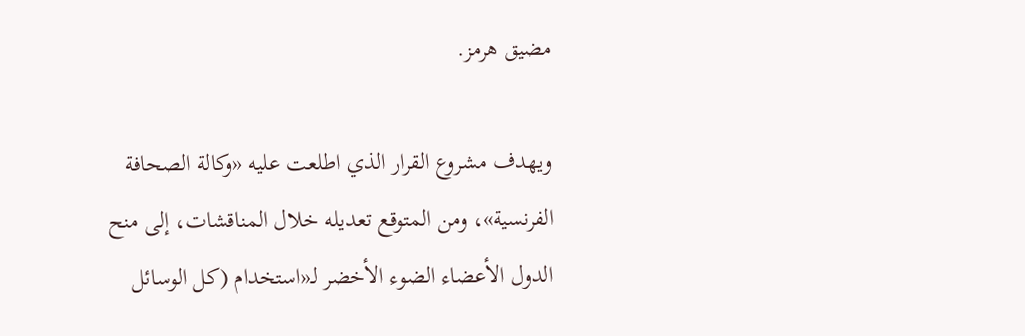مضيق هرمز.

ويهدف مشروع القرار الذي اطلعت عليه «وكالة الصحافة الفرنسية»، ومن المتوقع تعديله خلال المناقشات، إلى منح الدول الأعضاء الضوء الأخضر لـ«استخدام (كل الوسائل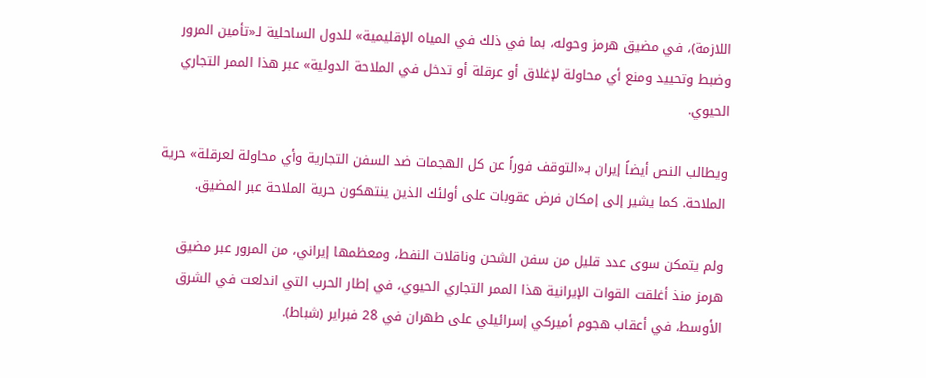اللازمة)، في مضيق هرمز وحوله، بما في ذلك في المياه الإقليمية» للدول الساحلية لـ«تأمين المرور وضبط وتحييد ومنع أي محاولة لإغلاق أو عرقلة أو تدخل في الملاحة الدولية» عبر هذا الممر التجاري الحيوي.

ويطالب النص أيضاً إيران بـ«التوقف فوراً عن كل الهجمات ضد السفن التجارية وأي محاولة لعرقلة» حرية الملاحة. كما يشير إلى إمكان فرض عقوبات على أولئك الذين ينتهكون حرية الملاحة عبر المضيق.

ولم يتمكن سوى عدد قليل من سفن الشحن وناقلات النفط، ومعظمها إيراني، من المرور عبر مضيق هرمز منذ أغلقت القوات الإيرانية هذا الممر التجاري الحيوي، في إطار الحرب التي اندلعت في الشرق الأوسط، في أعقاب هجوم أميركي إسرائيلي على طهران في 28 فبراير (شباط).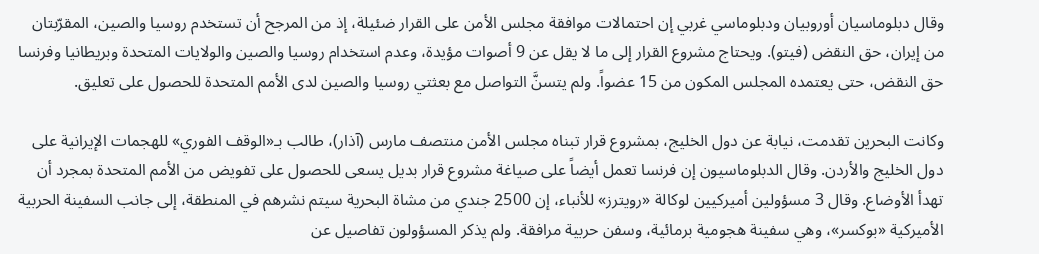وقال دبلوماسيان أوروبيان ودبلوماسي غربي إن احتمالات موافقة مجلس الأمن على القرار ضئيلة، إذ من المرجح أن تستخدم روسيا ‌والصين، المقرّبتان من إيران، حق النقض (فيتو). ويحتاج مشروع القرار إلى ما لا يقل عن 9 أصوات مؤيدة، وعدم استخدام روسيا والصين والولايات المتحدة وبريطانيا وفرنسا حق النقض، حتى يعتمده المجلس المكون من 15 عضواً. ولم يتسنَّ التواصل مع بعثتي روسيا والصين لدى الأمم المتحدة للحصول على تعليق.

وكانت البحرين تقدمت، نيابة عن دول الخليج، بمشروع قرار تبناه مجلس الأمن منتصف مارس (آذار)، طالب بـ«الوقف الفوري» للهجمات الإيرانية على دول الخليج والأردن. وقال الدبلوماسيون إن فرنسا تعمل أيضاً على صياغة مشروع قرار بديل يسعى للحصول على تفويض من الأمم المتحدة بمجرد أن تهدأ الأوضاع. وقال 3 مسؤولين أميركيين لوكالة «رويترز» للأنباء، إن 2500 جندي من مشاة البحرية سيتم نشرهم في المنطقة، إلى جانب السفينة الحربية الأميركية «بوكسر»، وهي سفينة هجومية برمائية، وسفن حربية مرافقة. ولم يذكر المسؤولون تفاصيل عن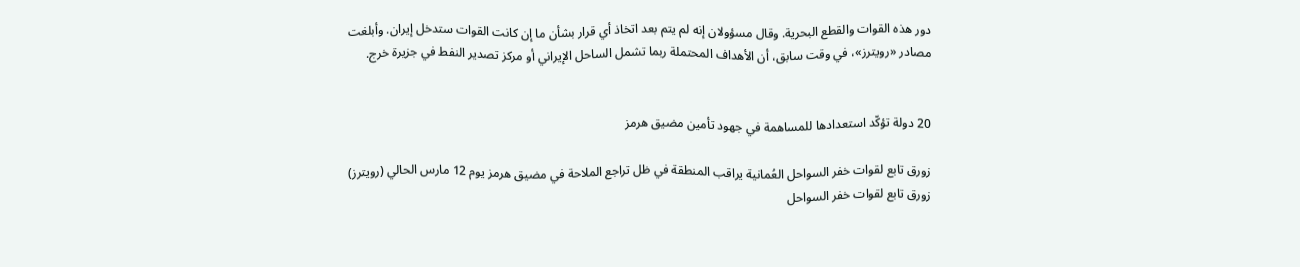دور هذه القوات والقطع البحرية. وقال مسؤولان إنه لم يتم بعد اتخاذ أي قرار بشأن ما إن كانت القوات ستدخل إيران. وأبلغت مصادر «رويترز»، في وقت سابق، أن الأهداف المحتملة ربما تشمل الساحل الإيراني أو مركز تصدير النفط في جزيرة خرج.


20 دولة تؤكّد استعدادها للمساهمة في جهود تأمين مضيق هرمز

زورق تابع لقوات خفر السواحل العُمانية يراقب المنطقة في ظل تراجع الملاحة في مضيق هرمز يوم 12 مارس الحالي (رويترز)
زورق تابع لقوات خفر السواحل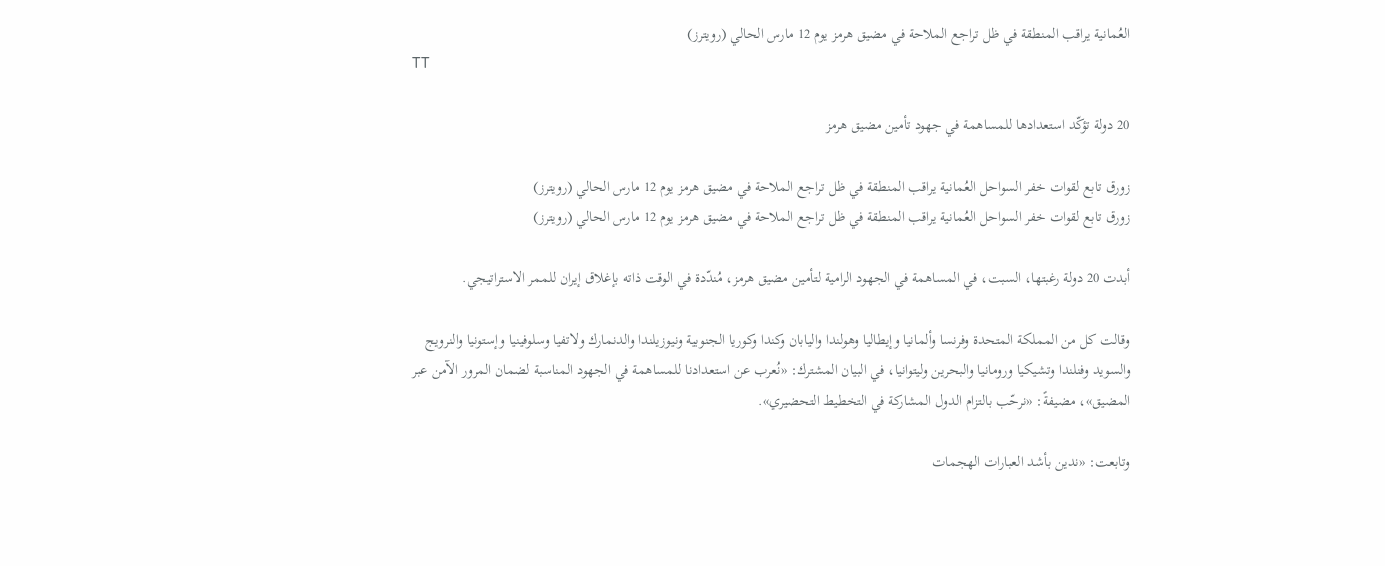العُمانية يراقب المنطقة في ظل تراجع الملاحة في مضيق هرمز يوم 12 مارس الحالي (رويترز)
TT

20 دولة تؤكّد استعدادها للمساهمة في جهود تأمين مضيق هرمز

زورق تابع لقوات خفر السواحل العُمانية يراقب المنطقة في ظل تراجع الملاحة في مضيق هرمز يوم 12 مارس الحالي (رويترز)
زورق تابع لقوات خفر السواحل العُمانية يراقب المنطقة في ظل تراجع الملاحة في مضيق هرمز يوم 12 مارس الحالي (رويترز)

أبدت 20 دولة رغبتها، السبت، في المساهمة في الجهود الرامية لتأمين مضيق هرمز، مُندّدة في الوقت ذاته بإغلاق إيران للممر الاستراتيجي.

وقالت كل من المملكة المتحدة وفرنسا وألمانيا وإيطاليا وهولندا واليابان وكندا وكوريا الجنوبية ونيوزيلندا والدنمارك ولاتفيا وسلوفينيا وإستونيا والنرويج والسويد وفنلندا وتشيكيا ورومانيا والبحرين وليتوانيا، في البيان المشترك: «نُعرب عن استعدادنا للمساهمة في الجهود المناسبة لضمان المرور الآمن عبر المضيق»، مضيفةً: «نرحّب بالتزام الدول المشاركة في التخطيط التحضيري».

وتابعت: «ندين بأشد العبارات الهجمات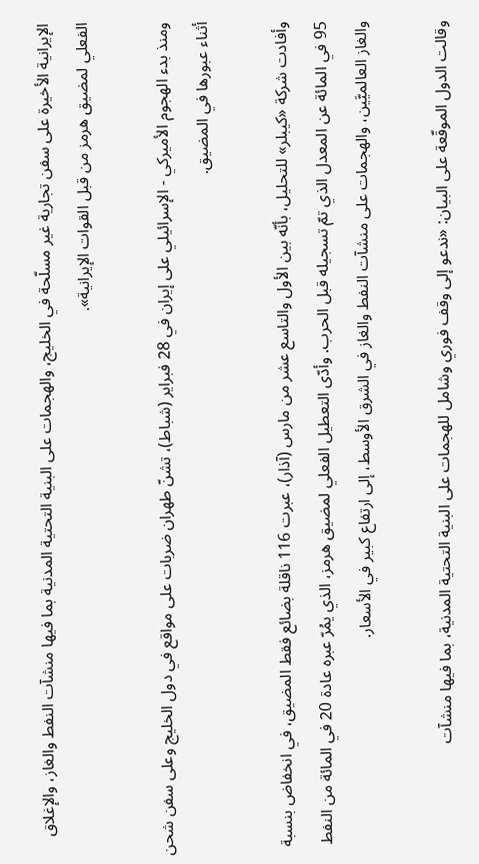الإيرانية الأخيرة على سفن تجارية غير مسلّحة في الخليج، والهجمات على البنية التحتية المدنية بما فيها منشآت النفط والغاز، والإغلاق الفعلي لمضيق هرمز من قبل القوات الإيرانية».

ومنذ بدء الهجوم الأميركي - الإسرائيلي على إيران في 28 فبراير (شباط)، تشنّ طهران ضربات على مواقع في دول الخليج وعلى سفن شحن أثناء عبورها في المضيق.

وأفادت شركة «كيبلر» للتحليل، بأنّه بين الأول والتاسع عشر من مارس (آذار)، عبرت 116 ناقلة بضائع فقط المضيق، في انخفاض بنسبة 95 في المائة عن المعدل الذي تمّ تسجيله قبل الحرب. وأدّى التعطيل الفعلي لمضيق هرمز، الذي يمُرّ عبره عادة 20 في المائة من النفط والغاز العالميَّين، والهجمات على منشآت النفط والغاز في الشرق الأوسط، إلى ارتفاع كبير في الأسعار.

وقالت الدول الموقّعة على البيان: «ندعو إلى وقف فوري وشامل للهجمات على البنية التحتية المدنية، بما فيها منشآت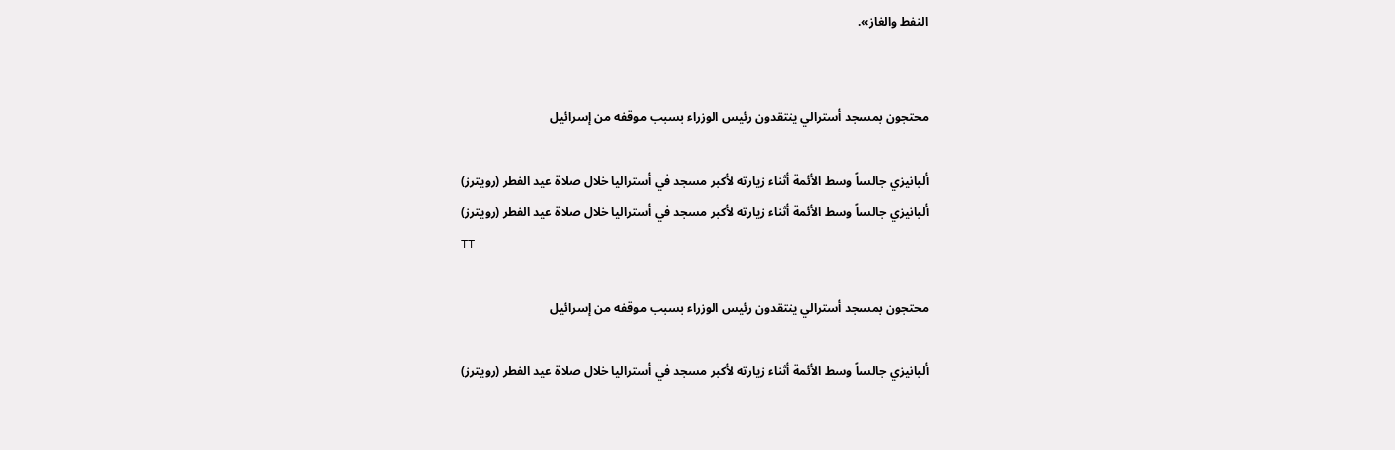النفط والغاز».


محتجون بمسجد أسترالي ينتقدون رئيس الوزراء بسبب موقفه من إسرائيل

ألبانيزي جالساً وسط الأئمة أثناء زيارته لأكبر مسجد في أستراليا خلال صلاة عيد الفطر (رويترز)
ألبانيزي جالساً وسط الأئمة أثناء زيارته لأكبر مسجد في أستراليا خلال صلاة عيد الفطر (رويترز)
TT

محتجون بمسجد أسترالي ينتقدون رئيس الوزراء بسبب موقفه من إسرائيل

ألبانيزي جالساً وسط الأئمة أثناء زيارته لأكبر مسجد في أستراليا خلال صلاة عيد الفطر (رويترز)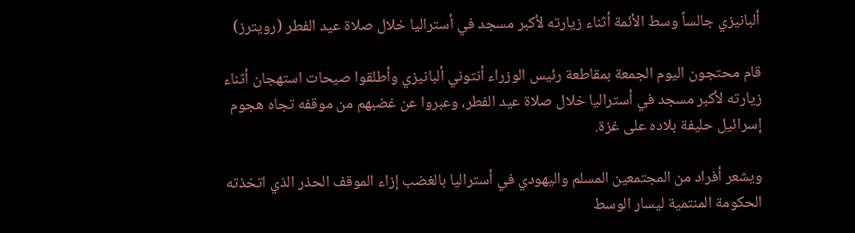ألبانيزي جالساً وسط الأئمة أثناء زيارته لأكبر مسجد في أستراليا خلال صلاة عيد الفطر (رويترز)

قام محتجون اليوم الجمعة بمقاطعة رئيس الوزراء أنتوني ألبانيزي وأطلقوا صيحات استهجان أثناء زيارته لأكبر مسجد في أستراليا خلال صلاة عيد الفطر، وعبروا عن غضبهم من موقفه تجاه هجوم إسرائيل حليفة بلاده على غزة.

ويشعر أفراد من المجتمعين المسلم واليهودي في أستراليا بالغضب إزاء الموقف الحذر الذي اتخذته الحكومة المنتمية ليسار الوسط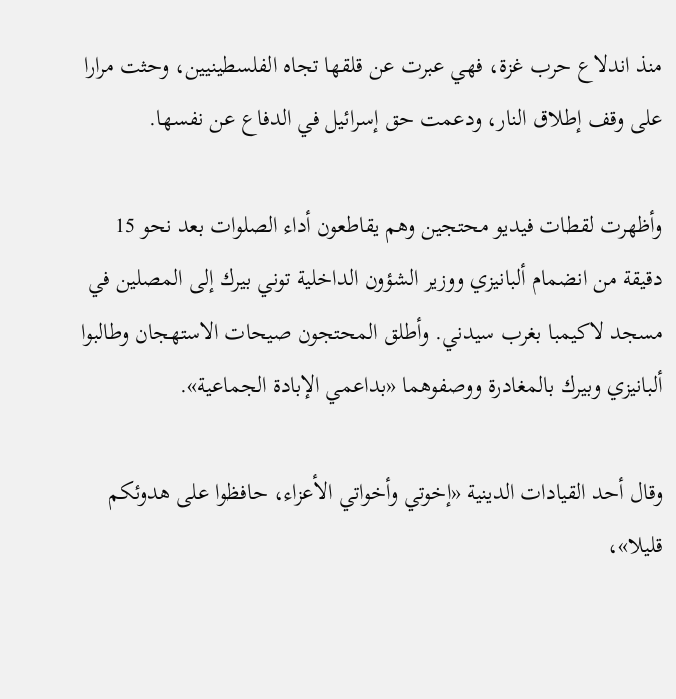منذ اندلاع حرب غزة، فهي عبرت عن قلقها تجاه الفلسطينيين، وحثت مرارا على وقف إطلاق النار، ودعمت حق إسرائيل في الدفاع عن نفسها.

وأظهرت لقطات فيديو محتجين وهم يقاطعون أداء الصلوات بعد نحو 15 دقيقة من انضمام ألبانيزي ووزير الشؤون الداخلية توني بيرك إلى المصلين في مسجد لاكيمبا بغرب سيدني. وأطلق المحتجون صيحات الاستهجان وطالبوا ألبانيزي وبيرك بالمغادرة ووصفوهما «بداعمي الإبادة الجماعية».

وقال أحد القيادات الدينية «إخوتي وأخواتي الأعزاء، حافظوا على هدوئكم قليلا»،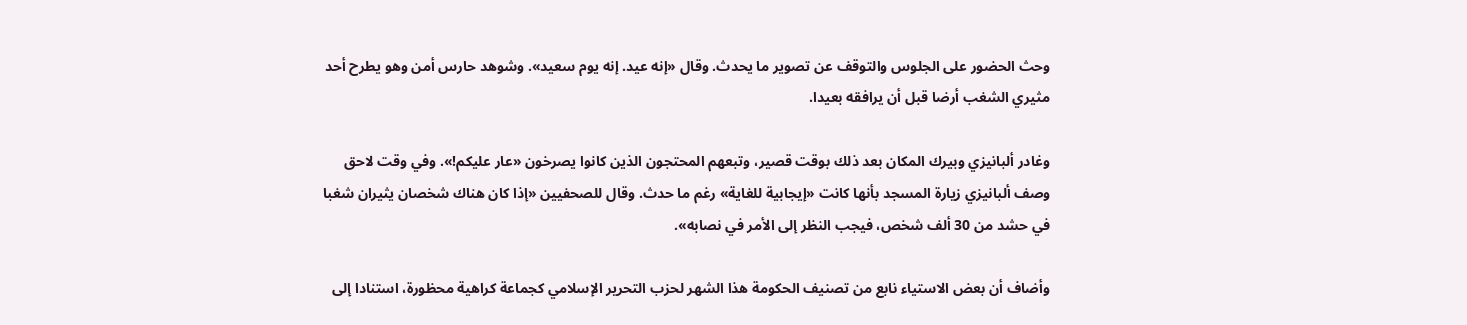وحث الحضور على الجلوس والتوقف عن تصوير ما يحدث. وقال «إنه عيد. إنه يوم سعيد». وشوهد حارس أمن وهو يطرح أحد مثيري الشغب أرضا قبل أن يرافقه بعيدا.

وغادر ألبانيزي وبيرك المكان بعد ذلك بوقت قصير، وتبعهم المحتجون الذين كانوا يصرخون «عار عليكم!». وفي وقت لاحق وصف ألبانيزي زيارة المسجد بأنها كانت «إيجابية للغاية» رغم ما حدث. وقال للصحفيين «إذا كان هناك شخصان يثيران شغبا في حشد من 30 ألف شخص، فيجب النظر إلى الأمر في نصابه».

وأضاف أن بعض الاستياء نابع من تصنيف الحكومة هذا الشهر لحزب التحرير الإسلامي كجماعة كراهية محظورة، استنادا إلى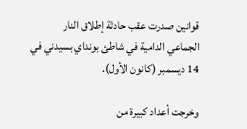قوانين صدرت عقب حادثة إطلاق النار الجماعي الدامية في شاطئ بونداي بسيدني في 14 ديسمبر (كانون الأول).

وخرجت أعداد كبيرة من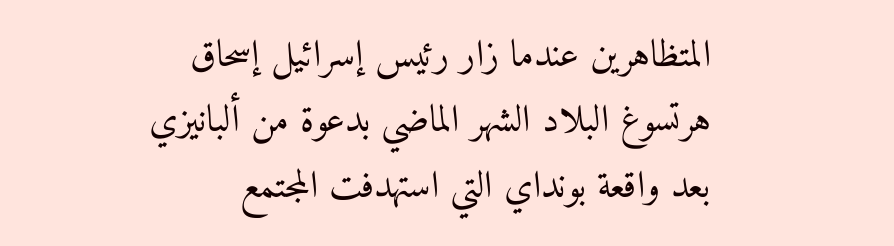المتظاهرين عندما زار رئيس إسرائيل إسحاق هرتسوغ البلاد الشهر الماضي بدعوة من ألبانيزي بعد واقعة بونداي التي استهدفت المجتمع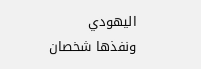اليهودي ونفذها شخصان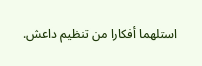استلهما أفكارا من تنظيم داعش.